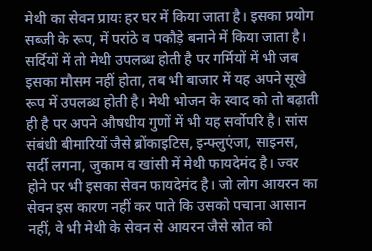मेथी का सेवन प्रायः हर घर में किया जाता है। इसका प्रयोग सब्जी के रूप, में परांठे व पकौड़े बनाने में किया जाता है। सर्दियों में तो मेथी उपलब्ध होती है पर गर्मियों में भी जब इसका मौसम नहीं होता, तब भी बाजार में यह अपने सूखे रूप में उपलब्ध होती है। मेथी भोजन के स्वाद को तो बढ़ाती ही है पर अपने औषधीय गुणों में भी यह सर्वोपरि है। सांस संबंधी बीमारियों जैसे ब्रोंकाइटिस, इन्फ्लुएंजा, साइनस, सर्दी लगना, जुकाम व खांसी में मेथी फायदेमंद है। ज्वर होने पर भी इसका सेवन फायदेमंद है। जो लोग आयरन का सेवन इस कारण नहीं कर पाते कि उसको पचाना आसान नहीं, वे भी मेथी के सेवन से आयरन जैसे स्रोत को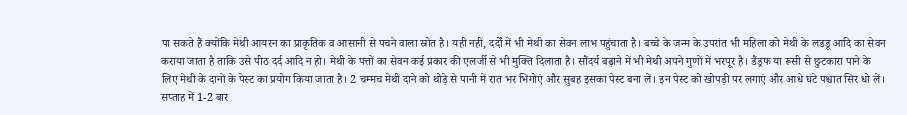पा सकते हैं क्योंकि मेथी आयरन का प्राकृतिक व आसानी से पचने वाला स्रोत है। यही नहीं, दर्दों में भी मेथी का सेवन लाभ पहुंचाता है। बच्चे के जन्म के उपरांत भी महिला को मेथी के लडडू आदि का सेवन कराया जाता है ताकि उसे पीठ दर्द आदि न हो। मेथी के पत्तों का सेवन कई प्रकार की एलर्जी से भी मुक्ति दिलाता है। सौंदर्य बढ़ाने में भी मेथी अपने गुणों में भरपूर है। डैंड्रफ या रूसी से छुटकारा पाने के लिए मेथी के दानों के पेस्ट का प्रयोग किया जाता है। 2 चम्मच मेथी दाने को थोड़े से पानी में रात भर भिगोएं और सुबह इसका पेस्ट बना लें। इन पेस्ट को खोपड़ी पर लगाएं और आधे घंटे पश्चात सिर धो लें। सप्ताह में 1-2 बार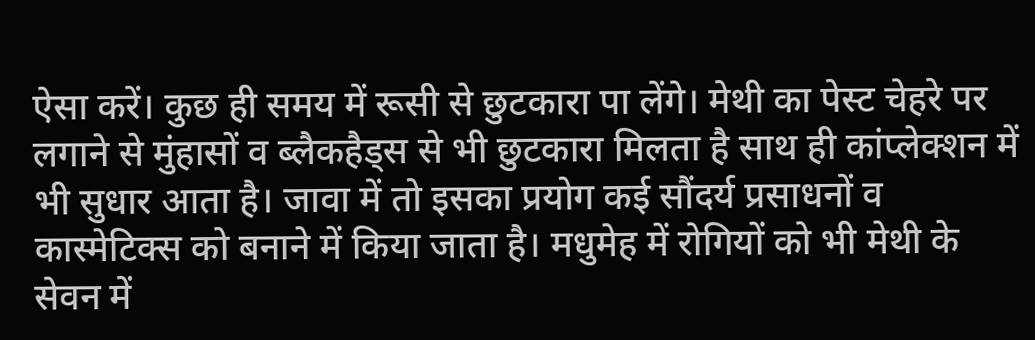ऐसा करें। कुछ ही समय में रूसी से छुटकारा पा लेंगे। मेथी का पेस्ट चेहरे पर लगाने से मुंहासों व ब्लैकहैड्स से भी छुटकारा मिलता है साथ ही कांप्लेक्शन में भी सुधार आता है। जावा में तो इसका प्रयोग कई सौंदर्य प्रसाधनों व कास्मेटिक्स को बनाने में किया जाता है। मधुमेह में रोगियों को भी मेथी के सेवन में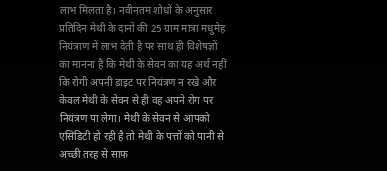लाभ मिलता है। नवीनतम शोधों के अनुसार प्रतिदिन मेथी के दानों की 25 ग्राम मात्रा मधुमेह नियंत्राण में लाभ देती है पर साथ ही विशेषज्ञों का मानना है कि मेथी के सेवन का यह अर्थ नहीं कि रोगी अपनी डाइट पर नियंत्रण न रखे और केवल मेथी के सेवन से ही वह अपने रोग पर नियंत्रण पा लेगा। मेथी के सेवन से आपको एसिडिटी हो रही है तो मेथी के पत्तों को पानी से अच्छी तरह से साफ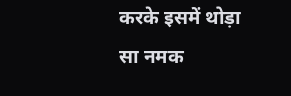करके इसमें थोड़ा सा नमक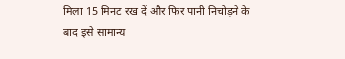मिला 15 मिनट रख दें और फिर पानी निचोड़ने के बाद इसे सामान्य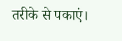तरीके से पकाएं।